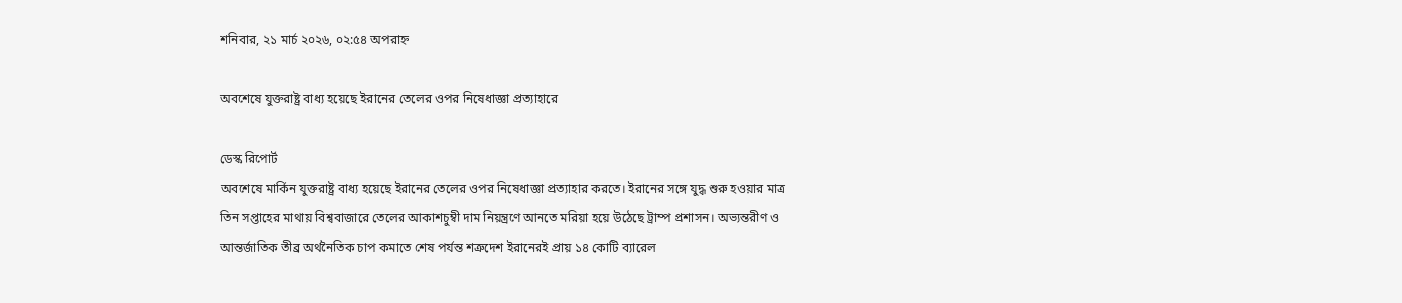শনিবার, ২১ মার্চ ২০২৬, ০২:৫৪ অপরাহ্ন

অবশেষে যুক্তরাষ্ট্র বাধ্য হয়েছে ইরানের তেলের ওপর নিষেধাজ্ঞা প্রত্যাহারে

ডেস্ক রিপোর্ট
অবশেষে মার্কিন যুক্তরাষ্ট্র বাধ্য হয়েছে ইরানের তেলের ওপর নিষেধাজ্ঞা প্রত্যাহার করতে। ইরানের সঙ্গে যুদ্ধ শুরু হওয়ার মাত্র তিন সপ্তাহের মাথায় বিশ্ববাজারে তেলের আকাশচুম্বী দাম নিয়ন্ত্রণে আনতে মরিয়া হয়ে উঠেছে ট্রাম্প প্রশাসন। অভ্যন্তরীণ ও আন্তর্জাতিক তীব্র অর্থনৈতিক চাপ কমাতে শেষ পর্যন্ত শত্রুদেশ ইরানেরই প্রায় ১৪ কোটি ব্যারেল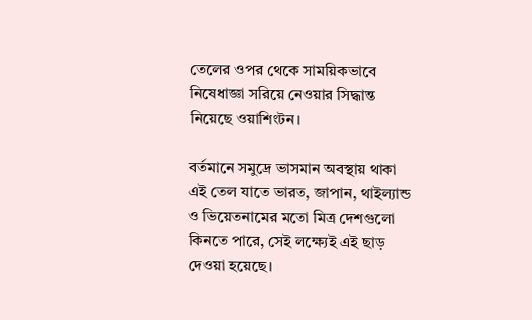তেলের ওপর থেকে সাময়িকভাবে নিষেধাজ্ঞা সরিয়ে নেওয়ার সিদ্ধান্ত নিয়েছে ওয়াশিংটন।

বর্তমানে সমুদ্রে ভাসমান অবস্থায় থাকা এই তেল যাতে ভারত, জাপান, থাইল্যান্ড ও ভিয়েতনামের মতো মিত্র দেশগুলো কিনতে পারে, সেই লক্ষ্যেই এই ছাড় দেওয়া হয়েছে।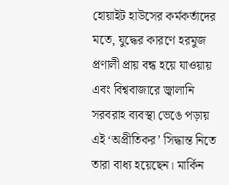হোয়াইট হাউসের কর্মকর্তাদের মতে, যুদ্ধের কারণে হরমুজ প্রণালী প্রায় বন্ধ হয়ে যাওয়ায় এবং বিশ্ববাজারে জ্বালানি সরবরাহ ব্যবস্থা ভেঙে পড়ায় এই ‘অপ্রীতিকর’ সিদ্ধান্ত নিতে তারা বাধ্য হয়েছেন। মার্কিন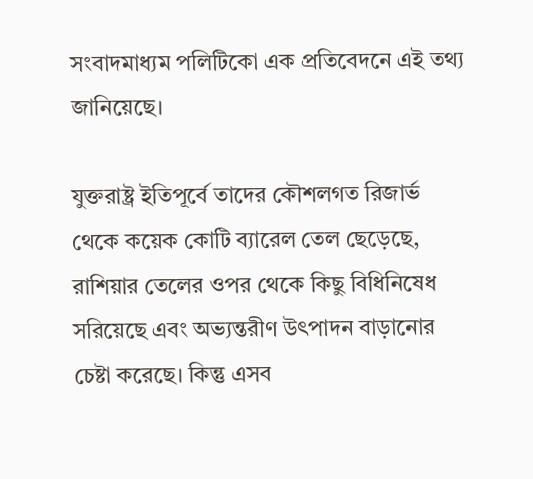সংবাদমাধ্যম পলিটিকো এক প্রতিবেদনে এই তথ্য জানিয়েছে।

যুক্তরাষ্ট্র ইতিপূর্বে তাদের কৌশলগত রিজার্ভ থেকে কয়েক কোটি ব্যারেল তেল ছেড়েছে, রাশিয়ার তেলের ওপর থেকে কিছু বিধিনিষেধ সরিয়েছে এবং অভ্যন্তরীণ উৎপাদন বাড়ানোর চেষ্টা করেছে। কিন্তু এসব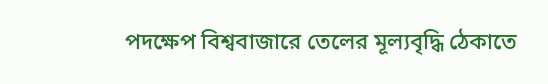পদক্ষেপ বিশ্ববাজারে তেলের মূল্যবৃদ্ধি ঠেকাতে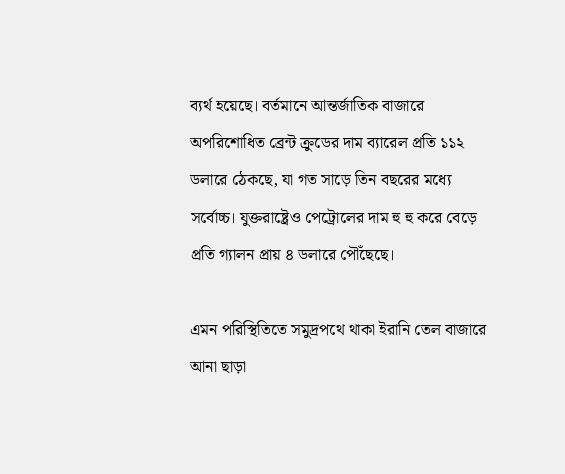ব্যর্থ হয়েছে। বর্তমানে আন্তর্জাতিক বাজারে অপরিশোধিত ব্রেন্ট ক্রুডের দাম ব্যারেল প্রতি ১১২ ডলারে ঠেকছে, যা গত সাড়ে তিন বছরের মধ্যে সর্বোচ্চ। যুক্তরাষ্ট্রেও পেট্রোলের দাম হু হু করে বেড়ে প্রতি গ্যালন প্রায় ৪ ডলারে পৌঁছেছে।

এমন পরিস্থিতিতে সমুদ্রপথে থাকা ইরানি তেল বাজারে আনা ছাড়া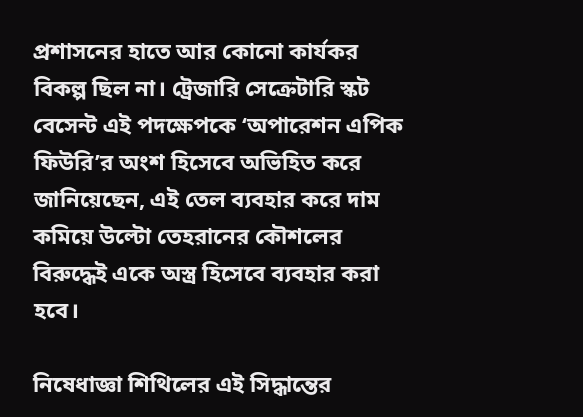প্রশাসনের হাতে আর কোনো কার্যকর বিকল্প ছিল না। ট্রেজারি সেক্রেটারি স্কট বেসেন্ট এই পদক্ষেপকে ‘অপারেশন এপিক ফিউরি’র অংশ হিসেবে অভিহিত করে জানিয়েছেন, এই তেল ব্যবহার করে দাম কমিয়ে উল্টো তেহরানের কৌশলের বিরুদ্ধেই একে অস্ত্র হিসেবে ব্যবহার করা হবে।

নিষেধাজ্ঞা শিথিলের এই সিদ্ধান্তের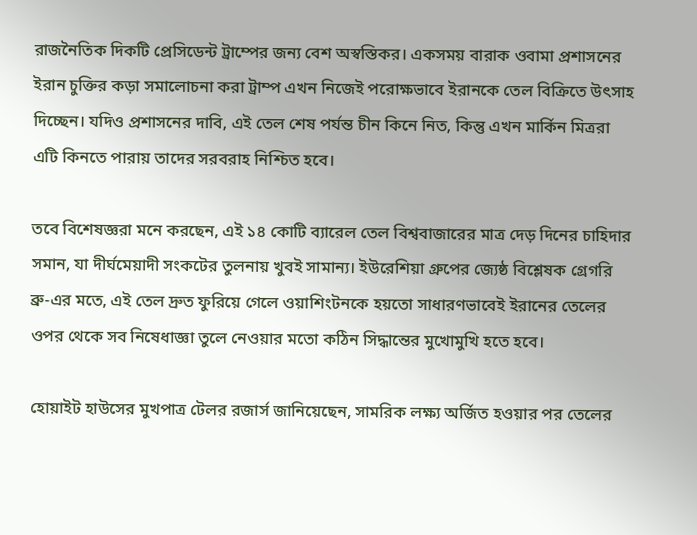রাজনৈতিক দিকটি প্রেসিডেন্ট ট্রাম্পের জন্য বেশ অস্বস্তিকর। একসময় বারাক ওবামা প্রশাসনের ইরান চুক্তির কড়া সমালোচনা করা ট্রাম্প এখন নিজেই পরোক্ষভাবে ইরানকে তেল বিক্রিতে উৎসাহ দিচ্ছেন। যদিও প্রশাসনের দাবি, এই তেল শেষ পর্যন্ত চীন কিনে নিত, কিন্তু এখন মার্কিন মিত্ররা এটি কিনতে পারায় তাদের সরবরাহ নিশ্চিত হবে।

তবে বিশেষজ্ঞরা মনে করছেন, এই ১৪ কোটি ব্যারেল তেল বিশ্ববাজারের মাত্র দেড় দিনের চাহিদার সমান, যা দীর্ঘমেয়াদী সংকটের তুলনায় খুবই সামান্য। ইউরেশিয়া গ্রুপের জ্যেষ্ঠ বিশ্লেষক গ্রেগরি ব্রু-এর মতে, এই তেল দ্রুত ফুরিয়ে গেলে ওয়াশিংটনকে হয়তো সাধারণভাবেই ইরানের তেলের ওপর থেকে সব নিষেধাজ্ঞা তুলে নেওয়ার মতো কঠিন সিদ্ধান্তের মুখোমুখি হতে হবে।

হোয়াইট হাউসের মুখপাত্র টেলর রজার্স জানিয়েছেন, সামরিক লক্ষ্য অর্জিত হওয়ার পর তেলের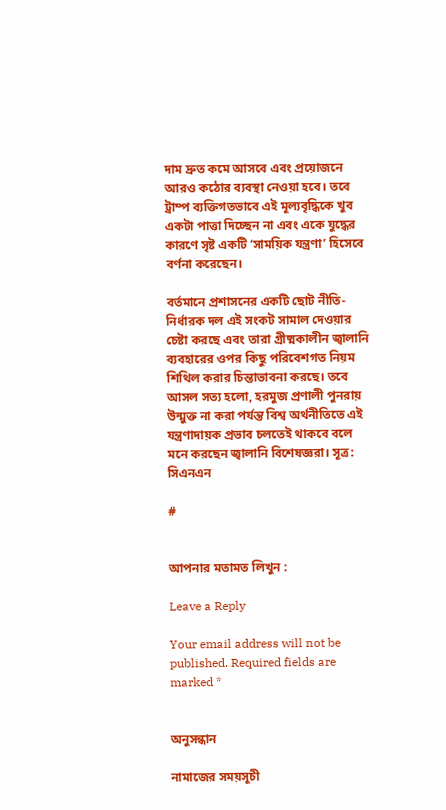দাম দ্রুত কমে আসবে এবং প্রয়োজনে আরও কঠোর ব্যবস্থা নেওয়া হবে। তবে ট্রাম্প ব্যক্তিগতভাবে এই মূল্যবৃদ্ধিকে খুব একটা পাত্তা দিচ্ছেন না এবং একে যুদ্ধের কারণে সৃষ্ট একটি ‘সাময়িক যন্ত্রণা’ হিসেবে বর্ণনা করেছেন।

বর্তমানে প্রশাসনের একটি ছোট নীতি-নির্ধারক দল এই সংকট সামাল দেওয়ার চেষ্টা করছে এবং তারা গ্রীষ্মকালীন জ্বালানি ব্যবহারের ওপর কিছু পরিবেশগত নিয়ম শিথিল করার চিন্তাভাবনা করছে। তবে আসল সত্য হলো, হরমুজ প্রণালী পুনরায় উন্মুক্ত না করা পর্যন্ত বিশ্ব অর্থনীতিতে এই যন্ত্রণাদায়ক প্রভাব চলতেই থাকবে বলে মনে করছেন জ্বালানি বিশেষজ্ঞরা। সূত্র: সিএনএন

#


আপনার মতামত লিখুন :

Leave a Reply

Your email address will not be published. Required fields are marked *


অনুসন্ধান

নামাজের সময়সূচী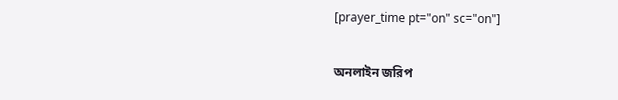[prayer_time pt="on" sc="on"]

অনলাইন জরিপ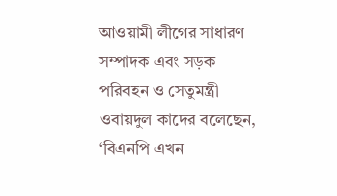আওয়ামী লীগের সাধারণ সম্পাদক এবং সড়ক পরিবহন ও সেতুমন্ত্রী ওবায়দুল কাদের বলেছেন, ‘বিএনপি এখন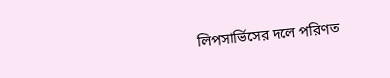লিপসার্ভিসের দলে পরিণত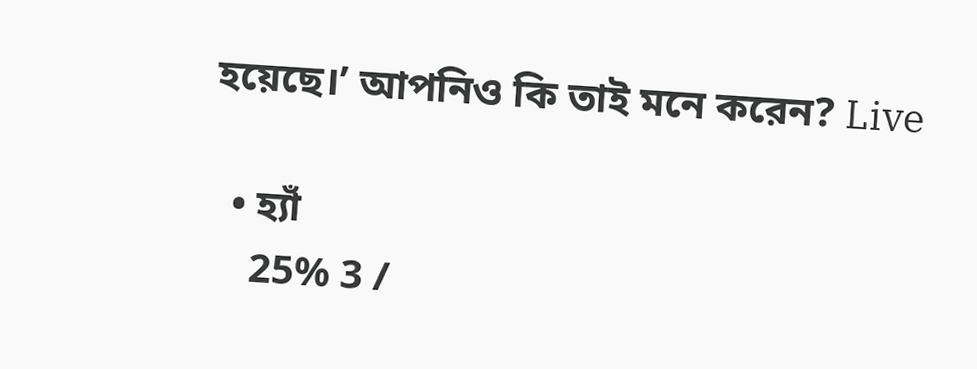হয়েছে।’ আপনিও কি তাই মনে করেন? Live

  • হ্যাঁ
    25% 3 /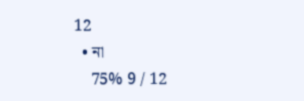12
  • না
    75% 9 / 12